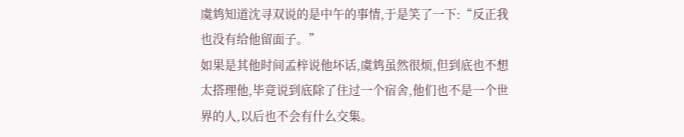虞鸩知道沈寻双说的是中午的事情,于是笑了一下:“反正我也没有给他留面子。”
如果是其他时间孟梓说他坏话,虞鸩虽然很烦,但到底也不想太搭理他,毕竟说到底除了住过一个宿舍,他们也不是一个世界的人,以后也不会有什么交集。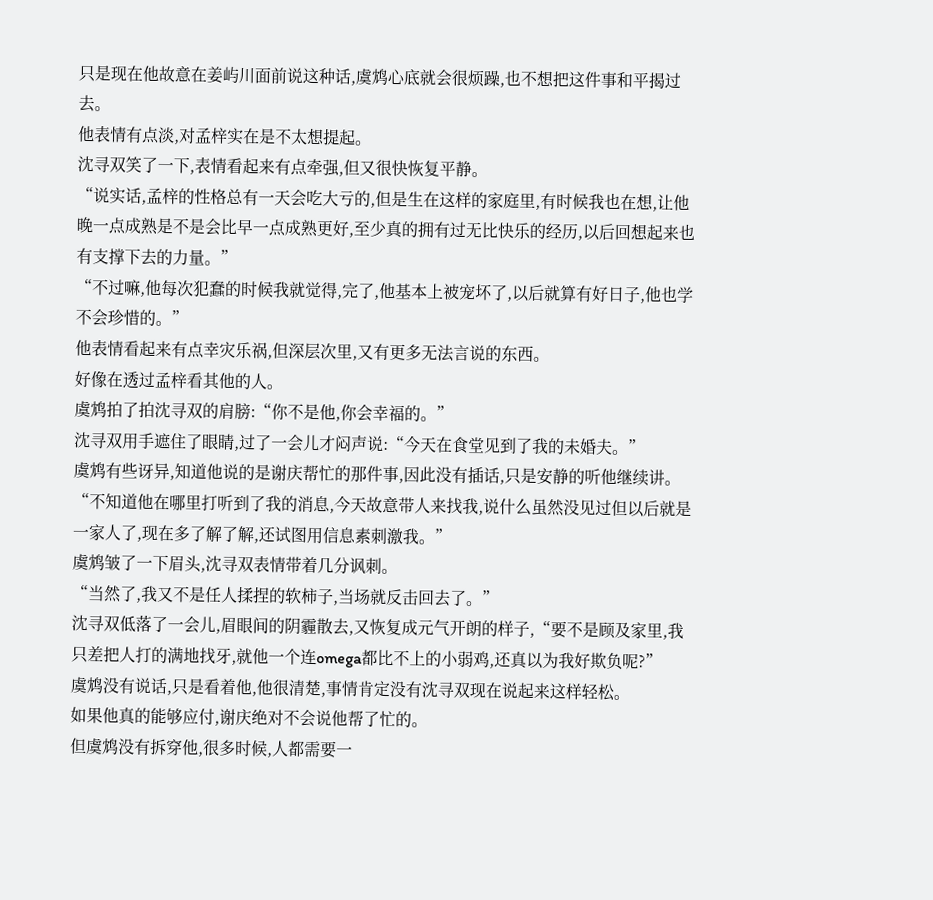只是现在他故意在姜屿川面前说这种话,虞鸩心底就会很烦躁,也不想把这件事和平揭过去。
他表情有点淡,对孟梓实在是不太想提起。
沈寻双笑了一下,表情看起来有点牵强,但又很快恢复平静。
“说实话,孟梓的性格总有一天会吃大亏的,但是生在这样的家庭里,有时候我也在想,让他晚一点成熟是不是会比早一点成熟更好,至少真的拥有过无比快乐的经历,以后回想起来也有支撑下去的力量。”
“不过嘛,他每次犯蠢的时候我就觉得,完了,他基本上被宠坏了,以后就算有好日子,他也学不会珍惜的。”
他表情看起来有点幸灾乐祸,但深层次里,又有更多无法言说的东西。
好像在透过孟梓看其他的人。
虞鸩拍了拍沈寻双的肩膀:“你不是他,你会幸福的。”
沈寻双用手遮住了眼睛,过了一会儿才闷声说:“今天在食堂见到了我的未婚夫。”
虞鸩有些讶异,知道他说的是谢庆帮忙的那件事,因此没有插话,只是安静的听他继续讲。
“不知道他在哪里打听到了我的消息,今天故意带人来找我,说什么虽然没见过但以后就是一家人了,现在多了解了解,还试图用信息素刺激我。”
虞鸩皱了一下眉头,沈寻双表情带着几分讽刺。
“当然了,我又不是任人揉捏的软柿子,当场就反击回去了。”
沈寻双低落了一会儿,眉眼间的阴霾散去,又恢复成元气开朗的样子,“要不是顾及家里,我只差把人打的满地找牙,就他一个连omega都比不上的小弱鸡,还真以为我好欺负呢?”
虞鸩没有说话,只是看着他,他很清楚,事情肯定没有沈寻双现在说起来这样轻松。
如果他真的能够应付,谢庆绝对不会说他帮了忙的。
但虞鸩没有拆穿他,很多时候,人都需要一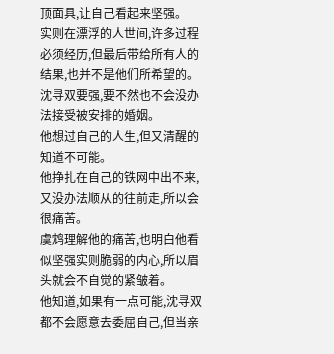顶面具,让自己看起来坚强。
实则在漂浮的人世间,许多过程必须经历,但最后带给所有人的结果,也并不是他们所希望的。
沈寻双要强,要不然也不会没办法接受被安排的婚姻。
他想过自己的人生,但又清醒的知道不可能。
他挣扎在自己的铁网中出不来,又没办法顺从的往前走,所以会很痛苦。
虞鸩理解他的痛苦,也明白他看似坚强实则脆弱的内心,所以眉头就会不自觉的紧皱着。
他知道,如果有一点可能,沈寻双都不会愿意去委屈自己,但当亲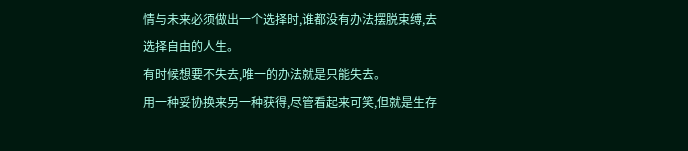情与未来必须做出一个选择时,谁都没有办法摆脱束缚,去选择自由的人生。
有时候想要不失去,唯一的办法就是只能失去。
用一种妥协换来另一种获得,尽管看起来可笑,但就是生存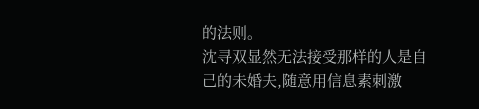的法则。
沈寻双显然无法接受那样的人是自己的未婚夫,随意用信息素刺激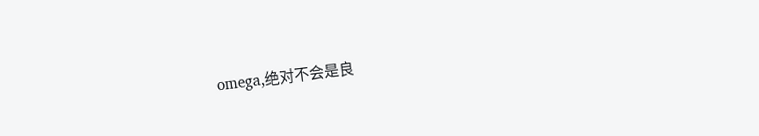omega,绝对不会是良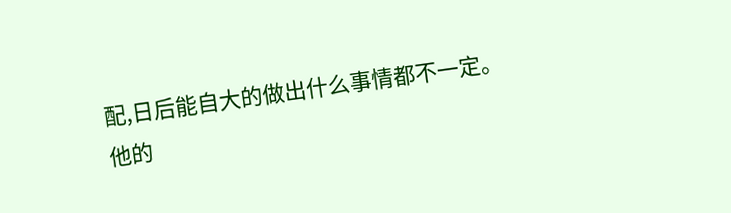配,日后能自大的做出什么事情都不一定。
他的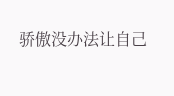骄傲没办法让自己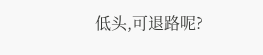低头,可退路呢?